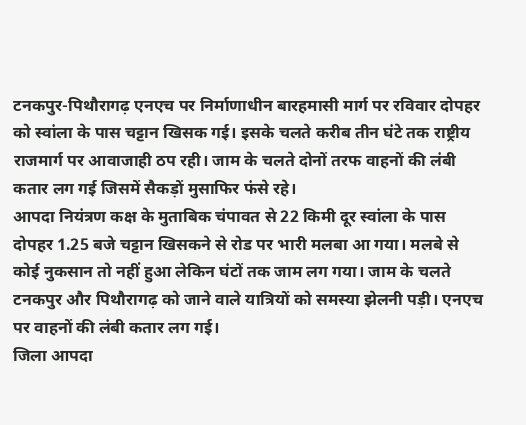टनकपुर-पिथौरागढ़ एनएच पर निर्माणाधीन बारहमासी मार्ग पर रविवार दोपहर को स्वांला के पास चट्टान खिसक गई। इसके चलते करीब तीन घंटे तक राष्ट्रीय राजमार्ग पर आवाजाही ठप रही। जाम के चलते दोनों तरफ वाहनों की लंबी कतार लग गई जिसमें सैकड़ों मुसाफिर फंसे रहे।
आपदा नियंत्रण कक्ष के मुताबिक चंपावत से 22 किमी दूर स्वांला के पास दोपहर 1.25 बजे चट्टान खिसकने से रोड पर भारी मलबा आ गया। मलबे से कोई नुकसान तो नहीं हुआ लेकिन घंटों तक जाम लग गया। जाम के चलते टनकपुर और पिथौरागढ़ को जाने वाले यात्रियों को समस्या झेलनी पड़ी। एनएच पर वाहनों की लंबी कतार लग गई।
जिला आपदा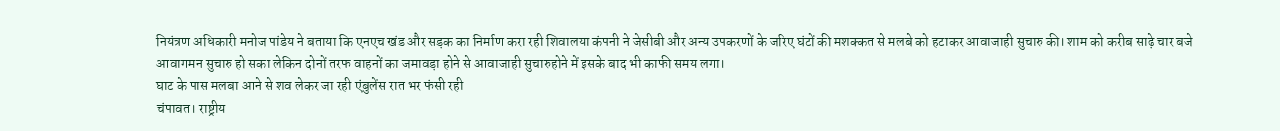नियंत्रण अधिकारी मनोज पांडेय ने बताया कि एनएच खंड और सड़क का निर्माण करा रही शिवालया कंपनी ने जेसीबी और अन्य उपकरणों के जरिए घंटों की मशक्कत से मलबे को हटाकर आवाजाही सुचारु की। शाम को करीब साढ़े चार बजे आवागमन सुचारु हो सका लेकिन दोनों तरफ वाहनों का जमावड़ा होने से आवाजाही सुचारुहोने में इसके बाद भी काफी समय लगा।
घाट के पास मलबा आने से शव लेकर जा रही एंबुलेंस रात भर फंसी रही
चंपावत। राष्ट्रीय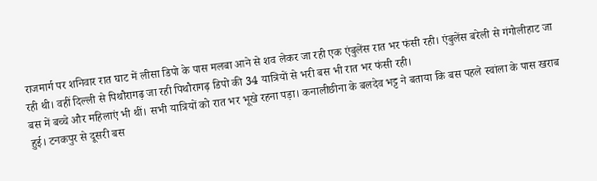राजमार्ग पर शनिवार रात घाट में लीसा डिपो के पास मलबा आने से शव लेकर जा रही एक एंबुलेंस रात भर फंसी रही। एंबुलेंस बरेली से गंगोलीहाट जा रही थी। वहीं दिल्ली से पिथौरागढ़ जा रही पिथौरागढ़ डिपो की 34 यात्रियों से भरी बस भी रात भर फंसी रही।
बस में बच्चे और महिलाएं भी थीं। सभी यात्रियों को रात भर भूखे रहना पड़ा। कनालीछीना के बलदेव भट्ट ने बताया कि बस पहले स्वांला के पास खराब हुई। टनकपुर से दूसरी बस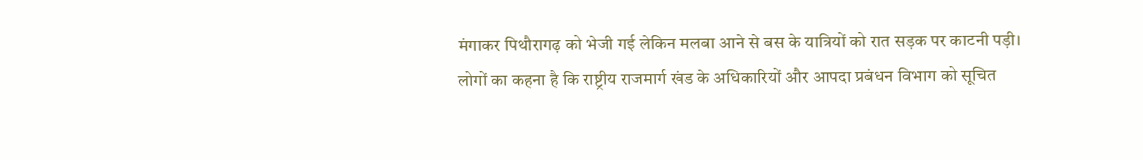मंगाकर पिथौरागढ़ को भेजी गई लेकिन मलबा आने से बस के यात्रियों को रात सड़क पर काटनी पड़ी।
लोगों का कहना है कि राष्ट्रीय राजमार्ग खंड के अधिकारियों और आपदा प्रबंधन विभाग को सूचित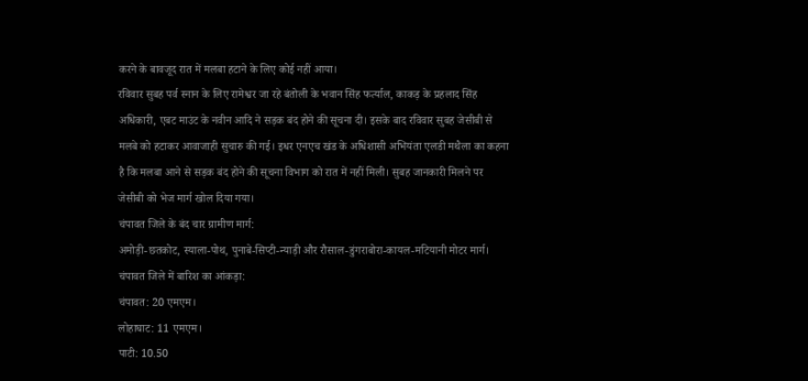करने के बावजूद रात में मलबा हटाने के लिए कोई नहीं आया।
रविवार सुबह पर्व स्नान के लिए रामेश्वर जा रहे बंतोली के भवान सिंह फर्त्याल, काकड़ के प्रहलाद सिंह अधिकारी, एबट माउंट के नवीन आदि ने सड़क बंद होने की सूचना दी। इसके बाद रविवार सुबह जेसीबी से मलबे को हटाकर आवाजाही सुचारु की गई। इधर एनएच खंड के अधिशासी अभियंता एलडी मथैला का कहना है कि मलबा आने से सड़क बंद होने की सूचना विभाग को रात में नहीं मिली। सुबह जानकारी मिलने पर जेसीबी को भेज मार्ग खोल दिया गया।
चंपावत जिले के बंद चार ग्रामीण मार्ग:
अमोड़ी-छतकोट, स्याला-पोथ, पुनाबे-सिप्टी-न्याड़ी और रौसाल-डुंगराबोरा-कायल-मटियानी मोटर मार्ग।
चंपावत जिले में बारिश का आंकड़ा:
चंपावत: 20 एमएम।
लोहाघाट: 11 एमएम।
पाटी: 10.50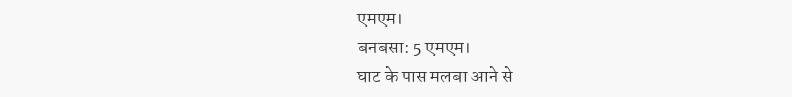एमएम।
बनबसा: 5 एमएम।
घाट के पास मलबा आने से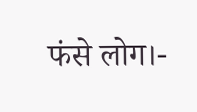फंसे लोग।-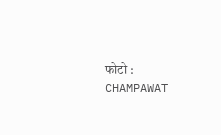फोटो : CHAMPAWAT